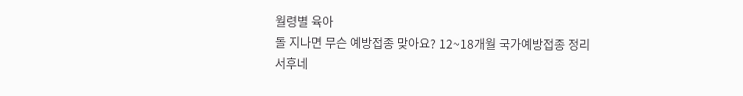월령별 육아
돌 지나면 무슨 예방접종 맞아요? 12~18개월 국가예방접종 정리
서후네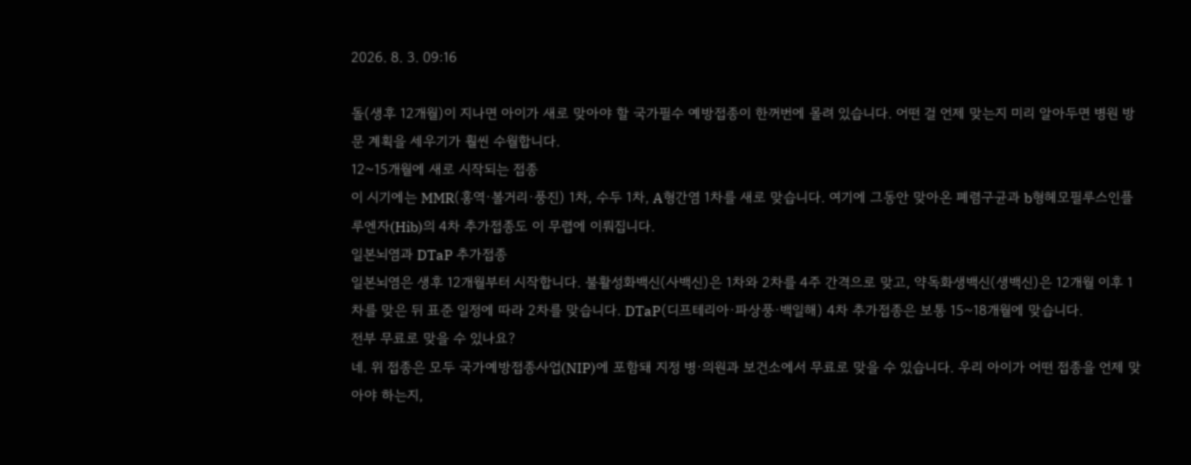2026. 8. 3. 09:16

돌(생후 12개월)이 지나면 아이가 새로 맞아야 할 국가필수 예방접종이 한꺼번에 몰려 있습니다. 어떤 걸 언제 맞는지 미리 알아두면 병원 방문 계획을 세우기가 훨씬 수월합니다.
12~15개월에 새로 시작되는 접종
이 시기에는 MMR(홍역·볼거리·풍진) 1차, 수두 1차, A형간염 1차를 새로 맞습니다. 여기에 그동안 맞아온 폐렴구균과 b형헤모필루스인플루엔자(Hib)의 4차 추가접종도 이 무렵에 이뤄집니다.
일본뇌염과 DTaP 추가접종
일본뇌염은 생후 12개월부터 시작합니다. 불활성화백신(사백신)은 1차와 2차를 4주 간격으로 맞고, 약독화생백신(생백신)은 12개월 이후 1차를 맞은 뒤 표준 일정에 따라 2차를 맞습니다. DTaP(디프테리아·파상풍·백일해) 4차 추가접종은 보통 15~18개월에 맞습니다.
전부 무료로 맞을 수 있나요?
네. 위 접종은 모두 국가예방접종사업(NIP)에 포함돼 지정 병·의원과 보건소에서 무료로 맞을 수 있습니다. 우리 아이가 어떤 접종을 언제 맞아야 하는지,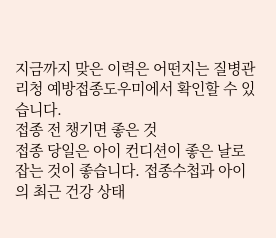지금까지 맞은 이력은 어떤지는 질병관리청 예방접종도우미에서 확인할 수 있습니다.
접종 전 챙기면 좋은 것
접종 당일은 아이 컨디션이 좋은 날로 잡는 것이 좋습니다. 접종수첩과 아이의 최근 건강 상태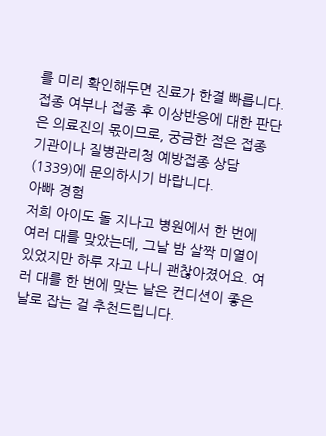를 미리 확인해두면 진료가 한결 빠릅니다. 접종 여부나 접종 후 이상반응에 대한 판단은 의료진의 몫이므로, 궁금한 점은 접종 기관이나 질병관리청 예방접종 상담(1339)에 문의하시기 바랍니다.
아빠 경험
저희 아이도 돌 지나고 병원에서 한 번에 여러 대를 맞았는데, 그날 밤 살짝 미열이 있었지만 하루 자고 나니 괜찮아졌어요. 여러 대를 한 번에 맞는 날은 컨디션이 좋은 날로 잡는 걸 추천드립니다.